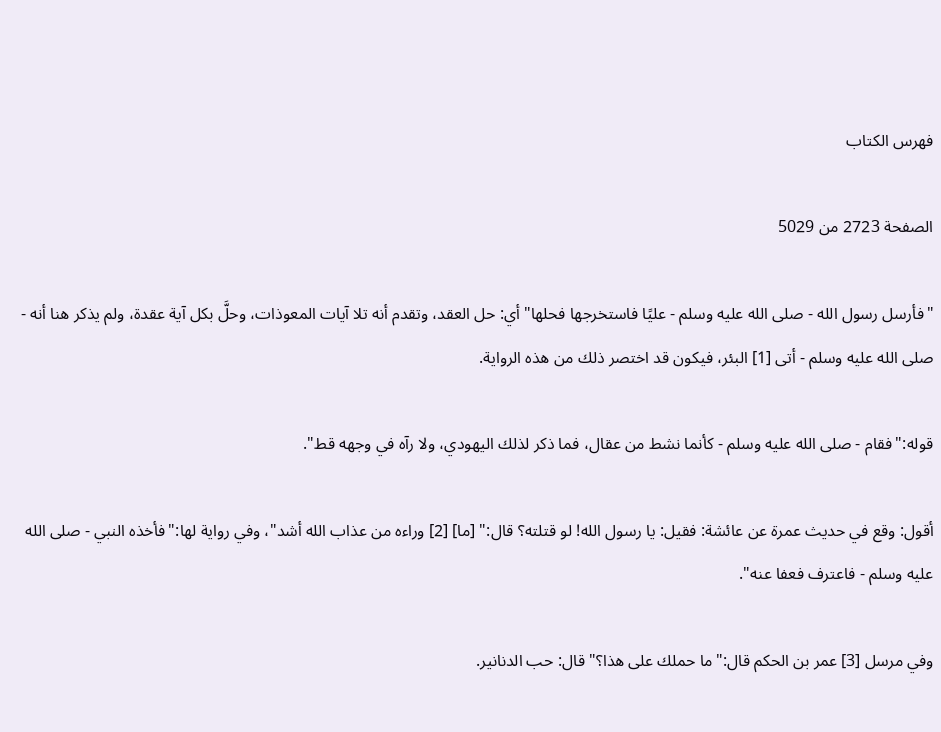فهرس الكتاب

الصفحة 2723 من 5029

"فأرسل رسول الله - صلى الله عليه وسلم - عليًا فاستخرجها فحلها"أي: حل العقد، وتقدم أنه تلا آيات المعوذات، وحلَّ بكل آية عقدة، ولم يذكر هنا أنه - صلى الله عليه وسلم - أتى [1] البئر، فيكون قد اختصر ذلك من هذه الرواية.

قوله:"فقام - صلى الله عليه وسلم - كأنما نشط من عقال، فما ذكر لذلك اليهودي، ولا رآه في وجهه قط".

أقول: وقع في حديث عمرة عن عائشة: فقيل: يا رسول الله! لو قتلته؟ قال:" [ما] [2] وراءه من عذاب الله أشد"، وفي رواية لها:"فأخذه النبي - صلى الله عليه وسلم - فاعترف فعفا عنه".

وفي مرسل [3] عمر بن الحكم قال:"ما حملك على هذا؟"قال: حب الدنانير.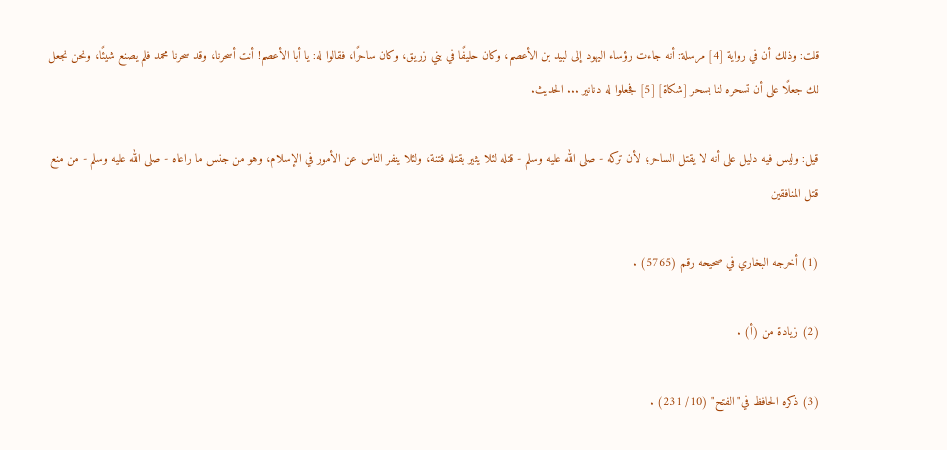قلت: وذلك أن في رواية [4] مرسلة: أنه جاءت رؤساء اليهود إلى لبيد بن الأعصم، وكان حليفًا في بني زريق، وكان ساحرًا، فقالوا له: يا أبا الأعصم! أنت أسحرنا، وقد سحرنا محمد فلم يصنع شيئًا، ونحن نجعل لك جعلًا على أن تسحره لنا بسحر [شكاة] [5] فجعلوا له دنانير ... الحديث.

قيل: وليس فيه دليل على أنه لا يقتل الساحر؛ لأن تركه - صلى الله عليه وسلم - قتله لئلا يثير بقتله فتنة، ولئلا ينفر الناس عن الأمور في الإسلام، وهو من جنس ما راعاه - صلى الله عليه وسلم - من منع قتل المنافقين

(1) أخرجه البخاري في صحيحه رقم (5765) .

(2) زيادة من (أ) .

(3) ذكره الحافظ في"الفتح" (10/ 231) .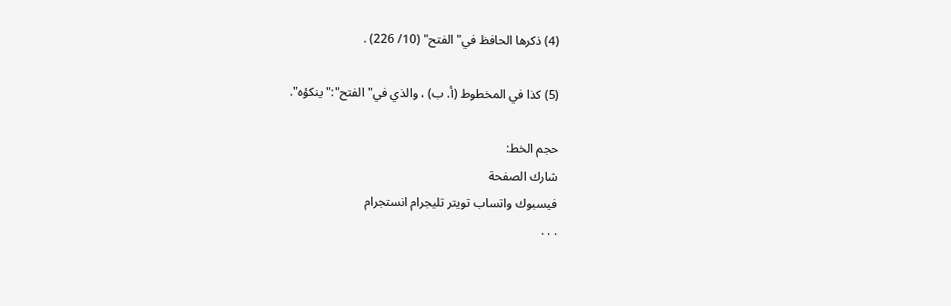(4) ذكرها الحافظ في"الفتح" (10/ 226) .

(5) كذا في المخطوط (أ. ب) ، والذي في"الفتح":"ينكؤه".

حجم الخط:
شارك الصفحة
فيسبوك واتساب تويتر تليجرام انستجرام
. . .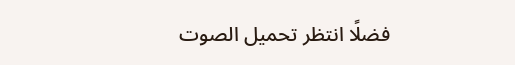فضلًا انتظر تحميل الصوت